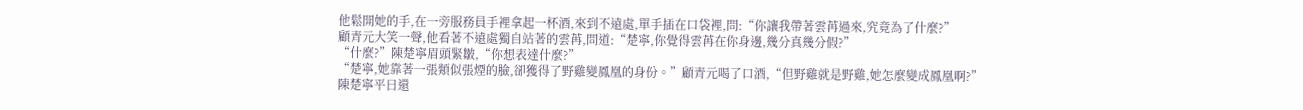他鬆開她的手,在一旁服務員手裡拿起一杯酒,來到不遠處,單手插在口袋裡,問:“你讓我帶著雲苒過來,究竟為了什麼?”
顧青元大笑一聲,他看著不遠處獨自站著的雲苒,問道:“楚寧,你覺得雲苒在你身邊,幾分真幾分假?”
“什麼?”陳楚寧眉頭緊皺,“你想表達什麼?”
“楚寧,她靠著一張類似張煙的臉,卻獲得了野雞變鳳凰的身份。”顧青元喝了口酒,“但野雞就是野雞,她怎麼變成鳳凰啊?”
陳楚寧平日還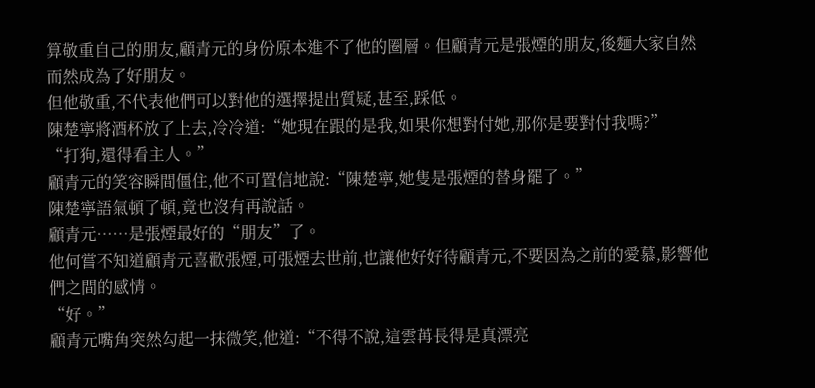算敬重自己的朋友,顧青元的身份原本進不了他的圈層。但顧青元是張煙的朋友,後麵大家自然而然成為了好朋友。
但他敬重,不代表他們可以對他的選擇提出質疑,甚至,踩低。
陳楚寧將酒杯放了上去,冷冷道:“她現在跟的是我,如果你想對付她,那你是要對付我嗎?”
“打狗,還得看主人。”
顧青元的笑容瞬間僵住,他不可置信地說:“陳楚寧,她隻是張煙的替身罷了。”
陳楚寧語氣頓了頓,竟也沒有再說話。
顧青元……是張煙最好的“朋友”了。
他何嘗不知道顧青元喜歡張煙,可張煙去世前,也讓他好好待顧青元,不要因為之前的愛慕,影響他們之間的感情。
“好。”
顧青元嘴角突然勾起一抹微笑,他道:“不得不說,這雲苒長得是真漂亮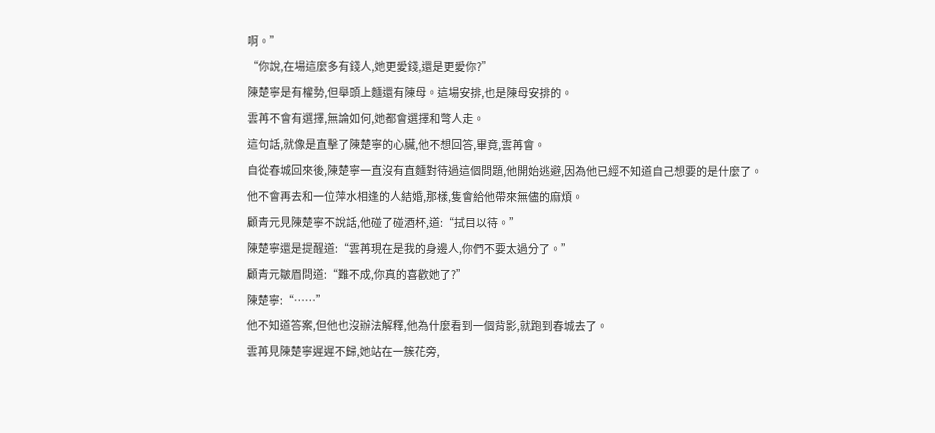啊。”
“你說,在場這麼多有錢人,她更愛錢,還是更愛你?”
陳楚寧是有權勢,但舉頭上麵還有陳母。這場安排,也是陳母安排的。
雲苒不會有選擇,無論如何,她都會選擇和彆人走。
這句話,就像是直擊了陳楚寧的心臟,他不想回答,畢竟,雲苒會。
自從春城回來後,陳楚寧一直沒有直麵對待過這個問題,他開始逃避,因為他已經不知道自己想要的是什麼了。
他不會再去和一位萍水相逢的人結婚,那樣,隻會給他帶來無儘的麻煩。
顧青元見陳楚寧不說話,他碰了碰酒杯,道:“拭目以待。”
陳楚寧還是提醒道:“雲苒現在是我的身邊人,你們不要太過分了。”
顧青元皺眉問道:“難不成,你真的喜歡她了?”
陳楚寧:“……”
他不知道答案,但他也沒辦法解釋,他為什麼看到一個背影,就跑到春城去了。
雲苒見陳楚寧遲遲不歸,她站在一簇花旁,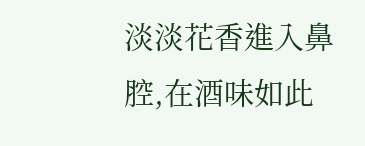淡淡花香進入鼻腔,在酒味如此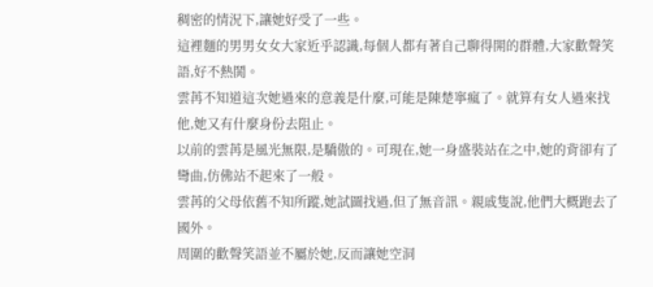稠密的情況下,讓她好受了一些。
這裡麵的男男女女大家近乎認識,每個人都有著自己聊得開的群體,大家歡聲笑語,好不熱鬨。
雲苒不知道這次她過來的意義是什麼,可能是陳楚寧瘋了。就算有女人過來找他,她又有什麼身份去阻止。
以前的雲苒是風光無限,是驕傲的。可現在,她一身盛裝站在之中,她的背卻有了彎曲,仿佛站不起來了一般。
雲苒的父母依舊不知所蹤,她試圖找過,但了無音訊。親戚隻說,他們大概跑去了國外。
周圍的歡聲笑語並不屬於她,反而讓她空洞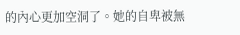的內心更加空洞了。她的自卑被無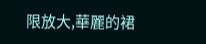限放大,華麗的裙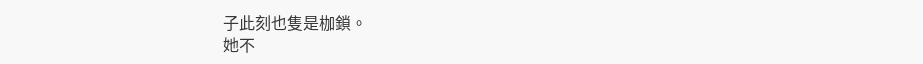子此刻也隻是枷鎖。
她不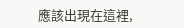應該出現在這裡,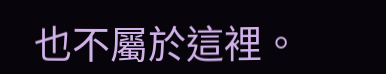也不屬於這裡。